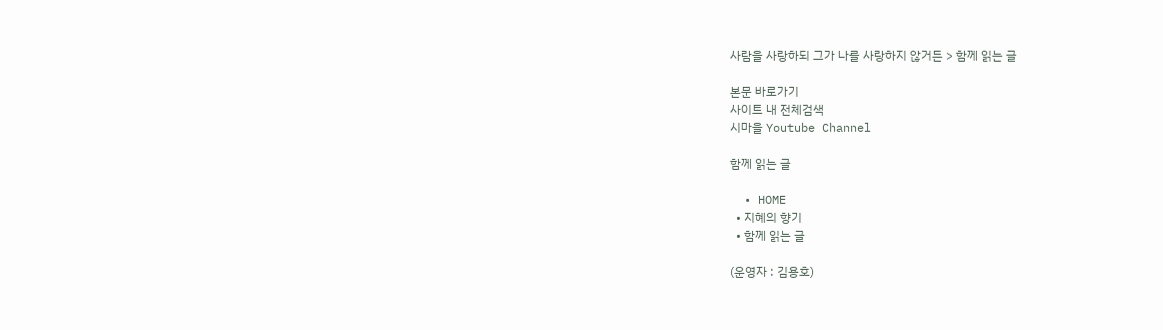사람을 사랑하되 그가 나를 사랑하지 않거든 > 함께 읽는 글

본문 바로가기
사이트 내 전체검색
시마을 Youtube Channel

함께 읽는 글

  • HOME
  • 지혜의 향기
  • 함께 읽는 글

(운영자 : 김용호)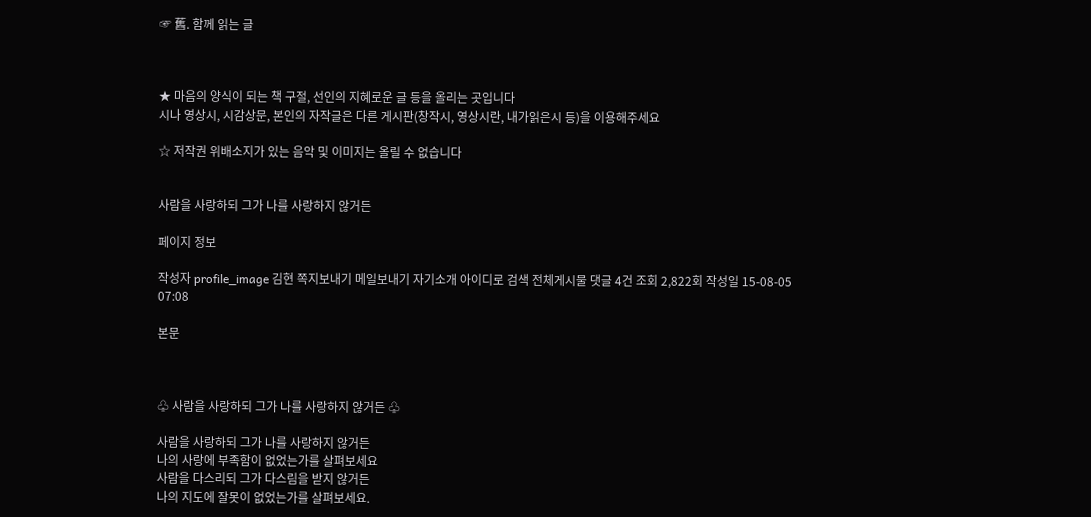☞ 舊. 함께 읽는 글



★ 마음의 양식이 되는 책 구절, 선인의 지혜로운 글 등을 올리는 곳입니다
시나 영상시, 시감상문, 본인의 자작글은 다른 게시판(창작시, 영상시란, 내가읽은시 등)을 이용해주세요

☆ 저작권 위배소지가 있는 음악 및 이미지는 올릴 수 없습니다


사람을 사랑하되 그가 나를 사랑하지 않거든

페이지 정보

작성자 profile_image 김현 쪽지보내기 메일보내기 자기소개 아이디로 검색 전체게시물 댓글 4건 조회 2,822회 작성일 15-08-05 07:08

본문



♧ 사람을 사랑하되 그가 나를 사랑하지 않거든 ♧

사람을 사랑하되 그가 나를 사랑하지 않거든
나의 사랑에 부족함이 없었는가를 살펴보세요
사람을 다스리되 그가 다스림을 받지 않거든
나의 지도에 잘못이 없었는가를 살펴보세요.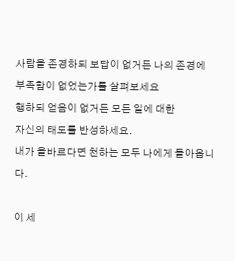사람을 존경하되 보답이 없거든 나의 존경에
부족함이 없었는가를 살펴보세요
행하되 얻음이 없거든 모든 일에 대한
자신의 태도를 반성하세요.
내가 올바르다면 천하는 모두 나에게 돌아옵니다.

이 세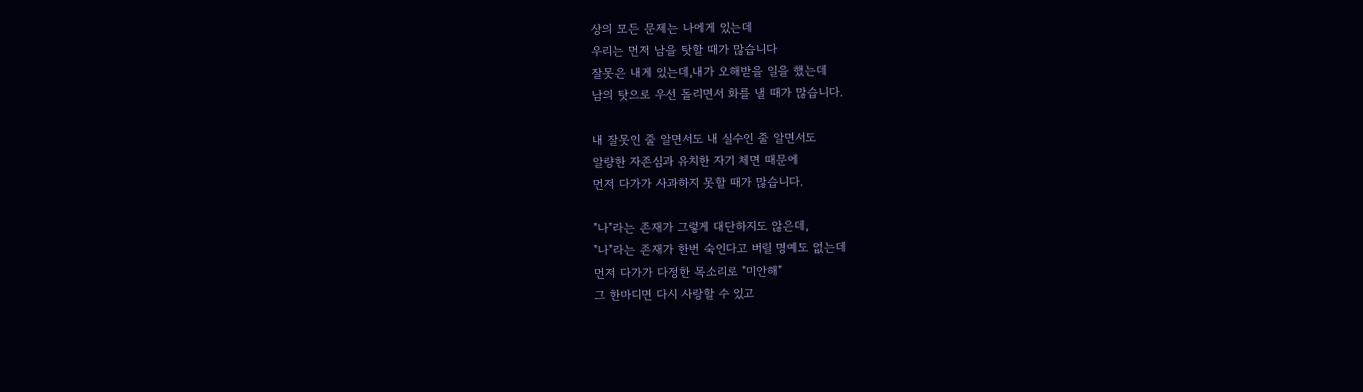상의 모든 문제는 나에게 있는데
우리는 먼저 남을 탓할 때가 많습니다
잘못은 내게 있는데,내가 오해받을 일을 했는데
남의 탓으로 우선 돌리면서 화를 낼 때가 많습니다.

내 잘못인 줄 알면서도 내 실수인 줄 알면서도
알량한 자존심과 유치한 자기 체면 때문에
먼저 다가가 사과하지 못할 때가 많습니다.

"나"라는 존재가 그렇게 대단하지도 않은데,
"나"라는 존재가 한번 숙인다고 버릴 명예도 없는데
먼저 다가가 다정한 목소리로 "미안해"
그 한마디면 다시 사랑할 수 있고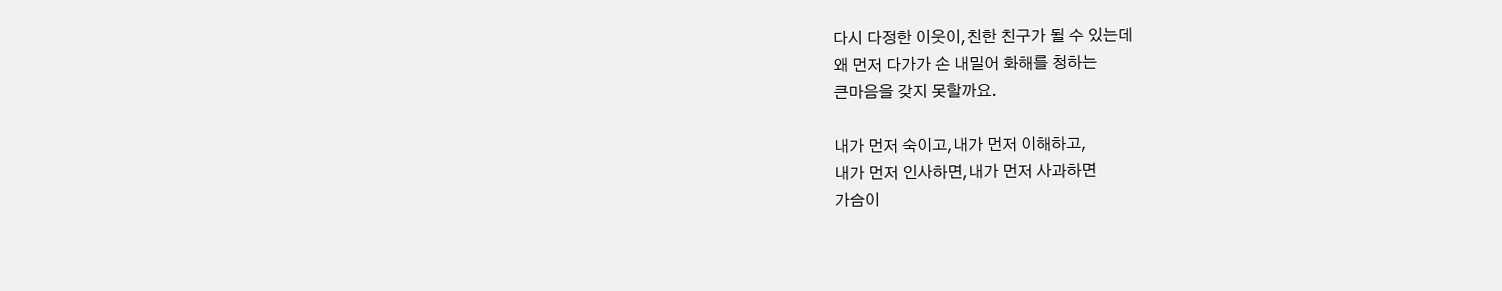다시 다정한 이웃이,친한 친구가 될 수 있는데
왜 먼저 다가가 손 내밀어 화해를 청하는
큰마음을 갖지 못할까요.

내가 먼저 숙이고,내가 먼저 이해하고,
내가 먼저 인사하면,내가 먼저 사과하면
가슴이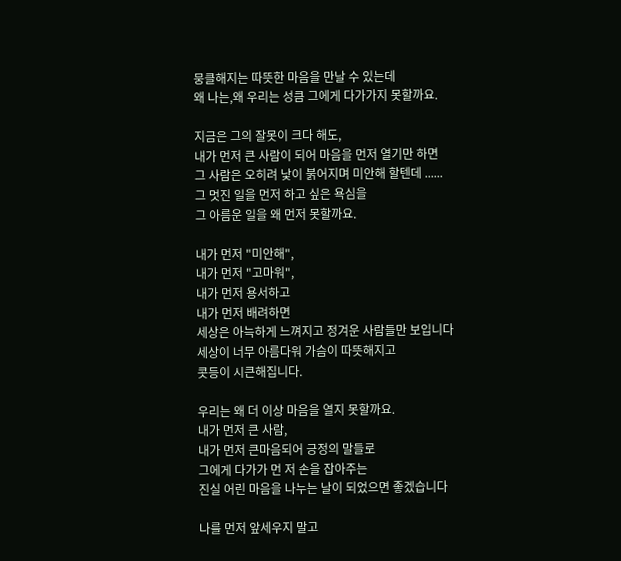뭉클해지는 따뜻한 마음을 만날 수 있는데
왜 나는,왜 우리는 성큼 그에게 다가가지 못할까요.

지금은 그의 잘못이 크다 해도,
내가 먼저 큰 사람이 되어 마음을 먼저 열기만 하면
그 사람은 오히려 낯이 붉어지며 미안해 할텐데 ......
그 멋진 일을 먼저 하고 싶은 욕심을
그 아름운 일을 왜 먼저 못할까요.

내가 먼저 "미안해",
내가 먼저 "고마워",
내가 먼저 용서하고
내가 먼저 배려하면
세상은 아늑하게 느껴지고 정겨운 사람들만 보입니다
세상이 너무 아름다워 가슴이 따뜻해지고
콧등이 시큰해집니다.

우리는 왜 더 이상 마음을 열지 못할까요.
내가 먼저 큰 사람,
내가 먼저 큰마음되어 긍정의 말들로
그에게 다가가 먼 저 손을 잡아주는
진실 어린 마음을 나누는 날이 되었으면 좋겠습니다

나를 먼저 앞세우지 말고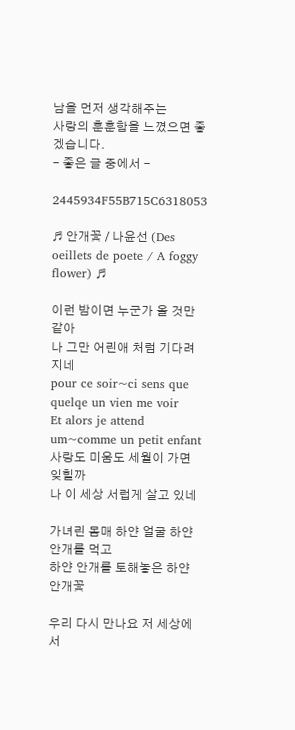남을 먼저 생각해주는
사랑의 훈훈함을 느꼈으면 좋겠습니다.
- 좋은 글 중에서 -

2445934F55B715C6318053

♬ 안개꽃 / 나윤선 (Des oeillets de poete / A foggy flower) ♬

이런 밤이면 누군가 올 것만 같아
나 그만 어린애 처럼 기다려지네
pour ce soir~ci sens que quelqe un vien me voir
Et alors je attend um~comme un petit enfant
사랑도 미움도 세월이 가면 잊힐까
나 이 세상 서럽게 살고 있네

가녀린 몸매 하얀 얼굴 하얀 안개를 먹고
하얀 안개를 토해놓은 하얀 안개꽃

우리 다시 만나요 저 세상에서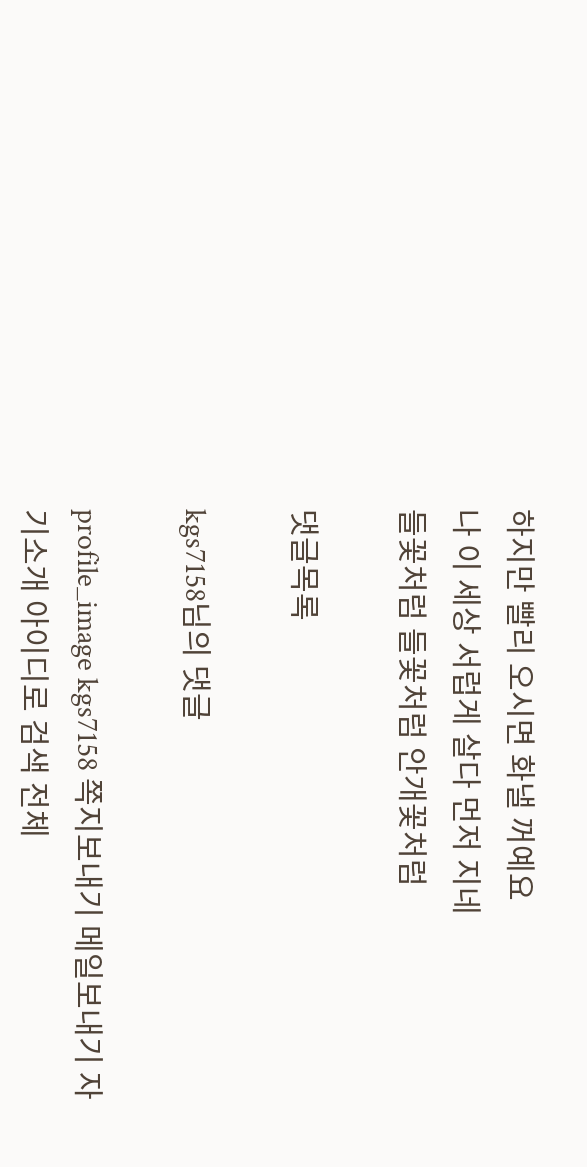하지만 빨리 오시면 화낼 꺼예요
나 이 세상 서럽게 살다 먼저 지네
들꽃처럼 들꽃처럼 안개꽃처럼

댓글목록

kgs7158님의 댓글

profile_image kgs7158 쪽지보내기 메일보내기 자기소개 아이디로 검색 전체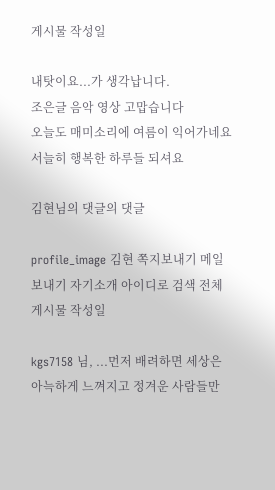게시물 작성일

내탓이요...가 생각납니다.
조은글 음악 영상 고맙습니다
오늘도 매미소리에 여름이 익어가네요
서늘히 행복한 하루들 되셔요

김현님의 댓글의 댓글

profile_image 김현 쪽지보내기 메일보내기 자기소개 아이디로 검색 전체게시물 작성일

kgs7158 님, ...먼저 배려하면 세상은
아늑하게 느껴지고 정겨운 사람들만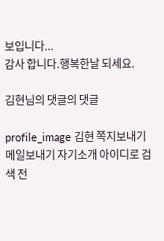보입니다...
감사 합니다.행복한날 되세요.

김현님의 댓글의 댓글

profile_image 김현 쪽지보내기 메일보내기 자기소개 아이디로 검색 전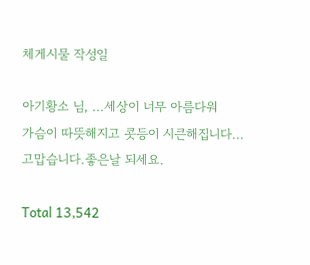체게시물 작성일

아기황소 님, ...세상이 너무 아름다워
가슴이 따뜻해지고 콧등이 시큰해집니다...
고맙습니다.좋은날 되세요.

Total 13,542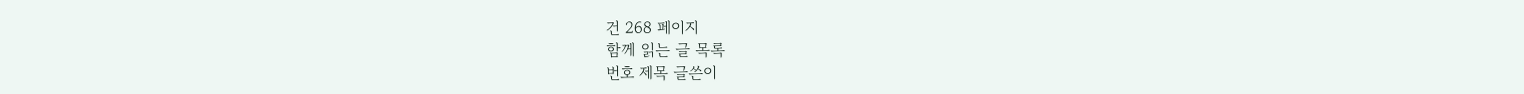건 268 페이지
함께 읽는 글 목록
번호 제목 글쓴이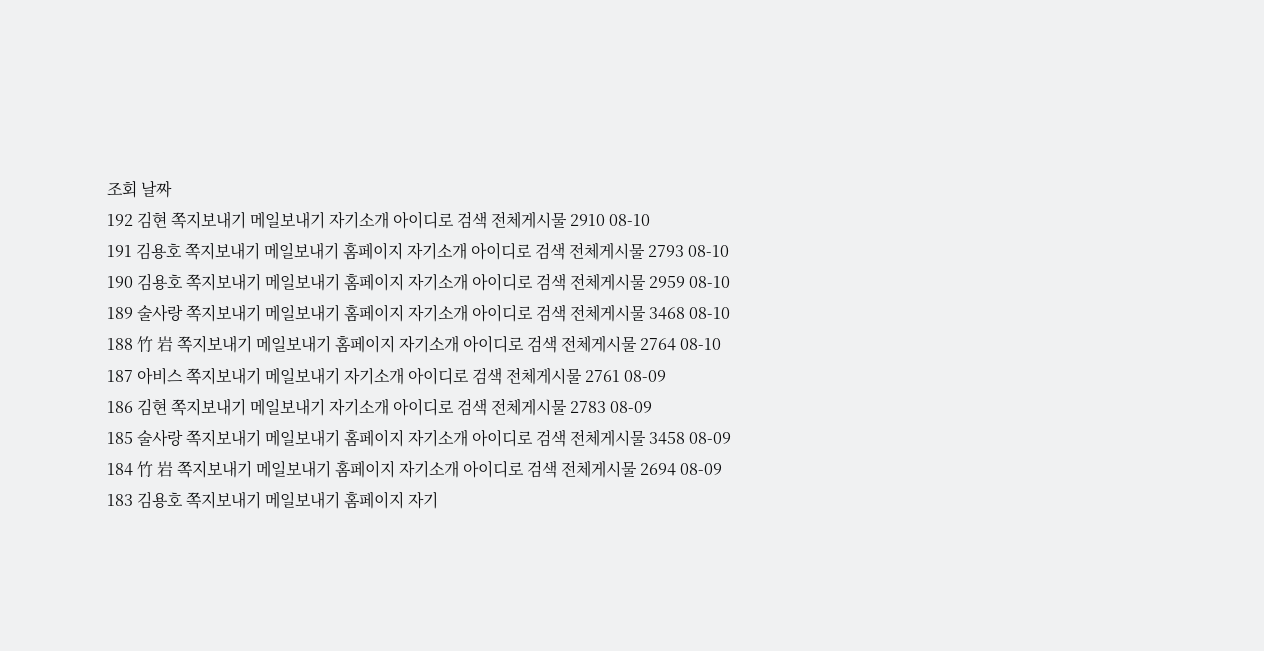조회 날짜
192 김현 쪽지보내기 메일보내기 자기소개 아이디로 검색 전체게시물 2910 08-10
191 김용호 쪽지보내기 메일보내기 홈페이지 자기소개 아이디로 검색 전체게시물 2793 08-10
190 김용호 쪽지보내기 메일보내기 홈페이지 자기소개 아이디로 검색 전체게시물 2959 08-10
189 술사랑 쪽지보내기 메일보내기 홈페이지 자기소개 아이디로 검색 전체게시물 3468 08-10
188 竹 岩 쪽지보내기 메일보내기 홈페이지 자기소개 아이디로 검색 전체게시물 2764 08-10
187 아비스 쪽지보내기 메일보내기 자기소개 아이디로 검색 전체게시물 2761 08-09
186 김현 쪽지보내기 메일보내기 자기소개 아이디로 검색 전체게시물 2783 08-09
185 술사랑 쪽지보내기 메일보내기 홈페이지 자기소개 아이디로 검색 전체게시물 3458 08-09
184 竹 岩 쪽지보내기 메일보내기 홈페이지 자기소개 아이디로 검색 전체게시물 2694 08-09
183 김용호 쪽지보내기 메일보내기 홈페이지 자기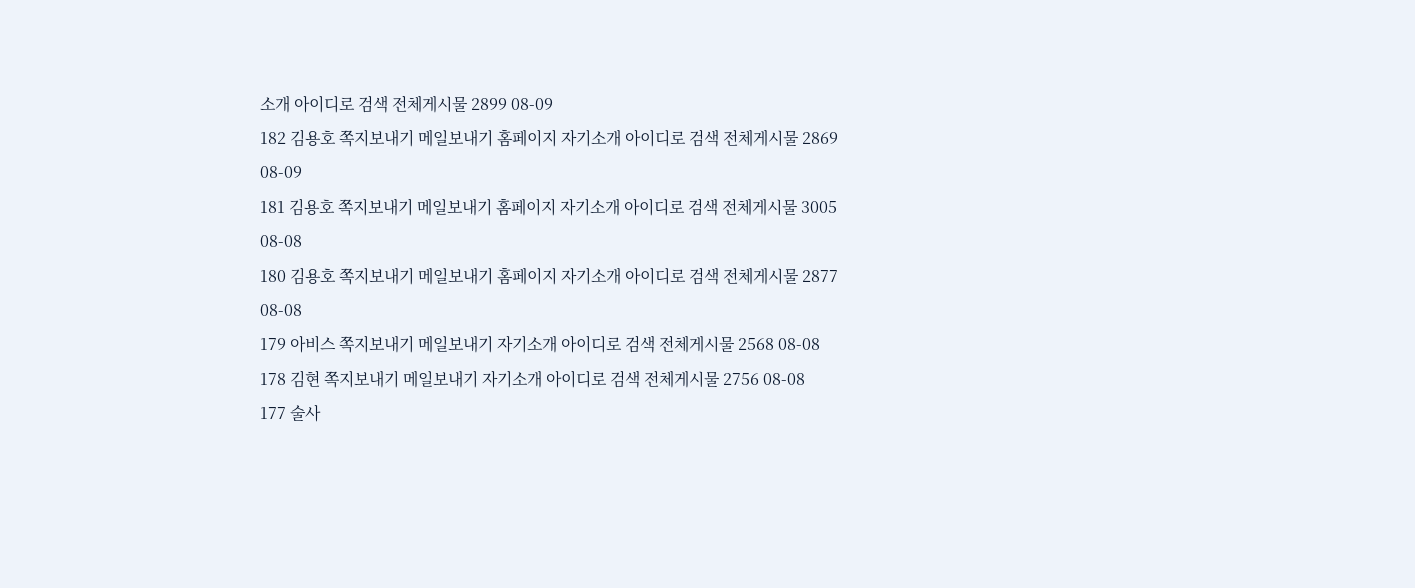소개 아이디로 검색 전체게시물 2899 08-09
182 김용호 쪽지보내기 메일보내기 홈페이지 자기소개 아이디로 검색 전체게시물 2869 08-09
181 김용호 쪽지보내기 메일보내기 홈페이지 자기소개 아이디로 검색 전체게시물 3005 08-08
180 김용호 쪽지보내기 메일보내기 홈페이지 자기소개 아이디로 검색 전체게시물 2877 08-08
179 아비스 쪽지보내기 메일보내기 자기소개 아이디로 검색 전체게시물 2568 08-08
178 김현 쪽지보내기 메일보내기 자기소개 아이디로 검색 전체게시물 2756 08-08
177 술사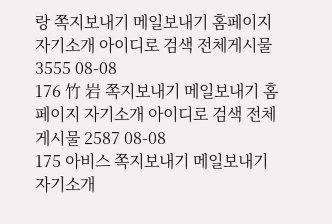랑 쪽지보내기 메일보내기 홈페이지 자기소개 아이디로 검색 전체게시물 3555 08-08
176 竹 岩 쪽지보내기 메일보내기 홈페이지 자기소개 아이디로 검색 전체게시물 2587 08-08
175 아비스 쪽지보내기 메일보내기 자기소개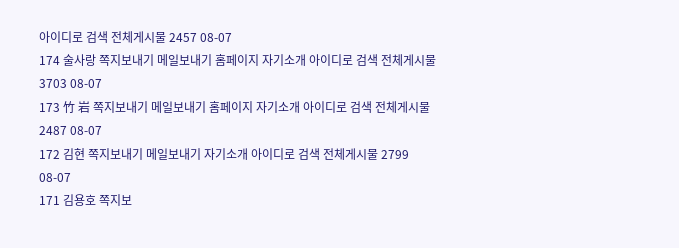아이디로 검색 전체게시물 2457 08-07
174 술사랑 쪽지보내기 메일보내기 홈페이지 자기소개 아이디로 검색 전체게시물 3703 08-07
173 竹 岩 쪽지보내기 메일보내기 홈페이지 자기소개 아이디로 검색 전체게시물 2487 08-07
172 김현 쪽지보내기 메일보내기 자기소개 아이디로 검색 전체게시물 2799 08-07
171 김용호 쪽지보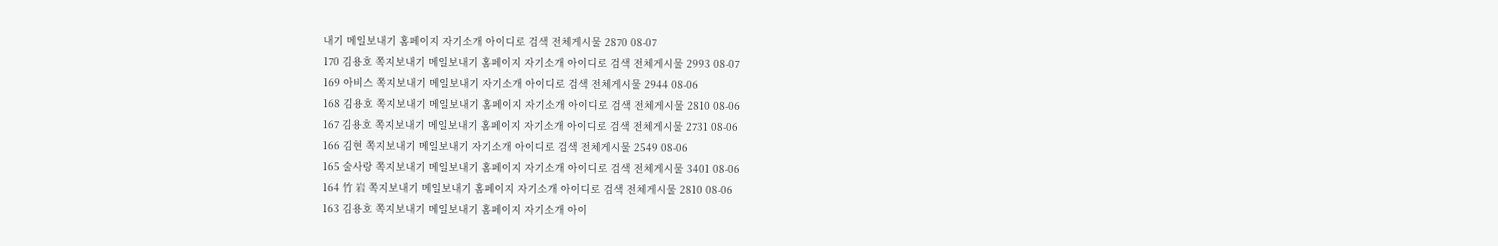내기 메일보내기 홈페이지 자기소개 아이디로 검색 전체게시물 2870 08-07
170 김용호 쪽지보내기 메일보내기 홈페이지 자기소개 아이디로 검색 전체게시물 2993 08-07
169 아비스 쪽지보내기 메일보내기 자기소개 아이디로 검색 전체게시물 2944 08-06
168 김용호 쪽지보내기 메일보내기 홈페이지 자기소개 아이디로 검색 전체게시물 2810 08-06
167 김용호 쪽지보내기 메일보내기 홈페이지 자기소개 아이디로 검색 전체게시물 2731 08-06
166 김현 쪽지보내기 메일보내기 자기소개 아이디로 검색 전체게시물 2549 08-06
165 술사랑 쪽지보내기 메일보내기 홈페이지 자기소개 아이디로 검색 전체게시물 3401 08-06
164 竹 岩 쪽지보내기 메일보내기 홈페이지 자기소개 아이디로 검색 전체게시물 2810 08-06
163 김용호 쪽지보내기 메일보내기 홈페이지 자기소개 아이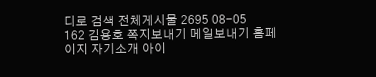디로 검색 전체게시물 2695 08-05
162 김용호 쪽지보내기 메일보내기 홈페이지 자기소개 아이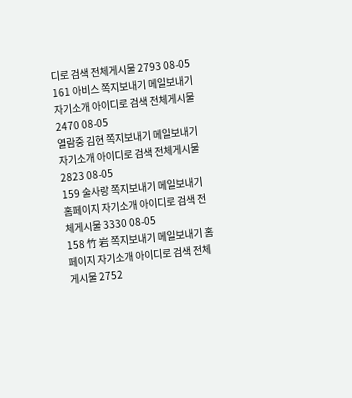디로 검색 전체게시물 2793 08-05
161 아비스 쪽지보내기 메일보내기 자기소개 아이디로 검색 전체게시물 2470 08-05
열람중 김현 쪽지보내기 메일보내기 자기소개 아이디로 검색 전체게시물 2823 08-05
159 술사랑 쪽지보내기 메일보내기 홈페이지 자기소개 아이디로 검색 전체게시물 3330 08-05
158 竹 岩 쪽지보내기 메일보내기 홈페이지 자기소개 아이디로 검색 전체게시물 2752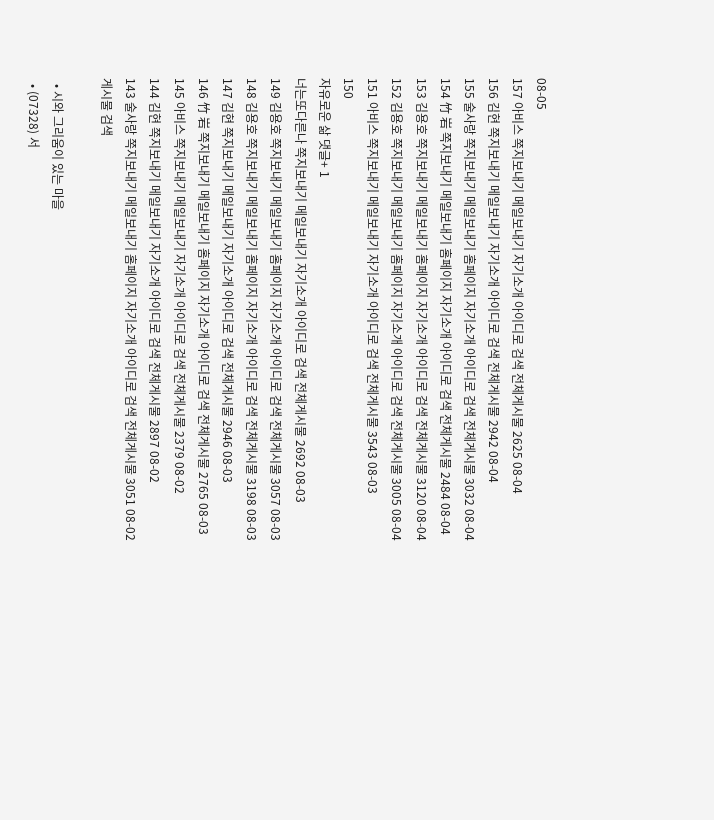08-05
157 아비스 쪽지보내기 메일보내기 자기소개 아이디로 검색 전체게시물 2625 08-04
156 김현 쪽지보내기 메일보내기 자기소개 아이디로 검색 전체게시물 2942 08-04
155 술사랑 쪽지보내기 메일보내기 홈페이지 자기소개 아이디로 검색 전체게시물 3032 08-04
154 竹 岩 쪽지보내기 메일보내기 홈페이지 자기소개 아이디로 검색 전체게시물 2484 08-04
153 김용호 쪽지보내기 메일보내기 홈페이지 자기소개 아이디로 검색 전체게시물 3120 08-04
152 김용호 쪽지보내기 메일보내기 홈페이지 자기소개 아이디로 검색 전체게시물 3005 08-04
151 아비스 쪽지보내기 메일보내기 자기소개 아이디로 검색 전체게시물 3543 08-03
150
자유로운 삶 댓글+ 1
너는또다른나 쪽지보내기 메일보내기 자기소개 아이디로 검색 전체게시물 2692 08-03
149 김용호 쪽지보내기 메일보내기 홈페이지 자기소개 아이디로 검색 전체게시물 3057 08-03
148 김용호 쪽지보내기 메일보내기 홈페이지 자기소개 아이디로 검색 전체게시물 3198 08-03
147 김현 쪽지보내기 메일보내기 자기소개 아이디로 검색 전체게시물 2946 08-03
146 竹 岩 쪽지보내기 메일보내기 홈페이지 자기소개 아이디로 검색 전체게시물 2765 08-03
145 아비스 쪽지보내기 메일보내기 자기소개 아이디로 검색 전체게시물 2379 08-02
144 김현 쪽지보내기 메일보내기 자기소개 아이디로 검색 전체게시물 2897 08-02
143 술사랑 쪽지보내기 메일보내기 홈페이지 자기소개 아이디로 검색 전체게시물 3051 08-02
게시물 검색

  • 시와 그리움이 있는 마을
  • (07328) 서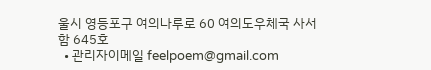울시 영등포구 여의나루로 60 여의도우체국 사서함 645호
  • 관리자이메일 feelpoem@gmail.com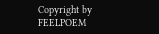Copyright by FEELPOEM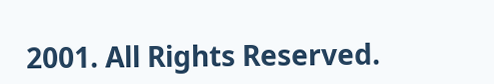2001. All Rights Reserved.